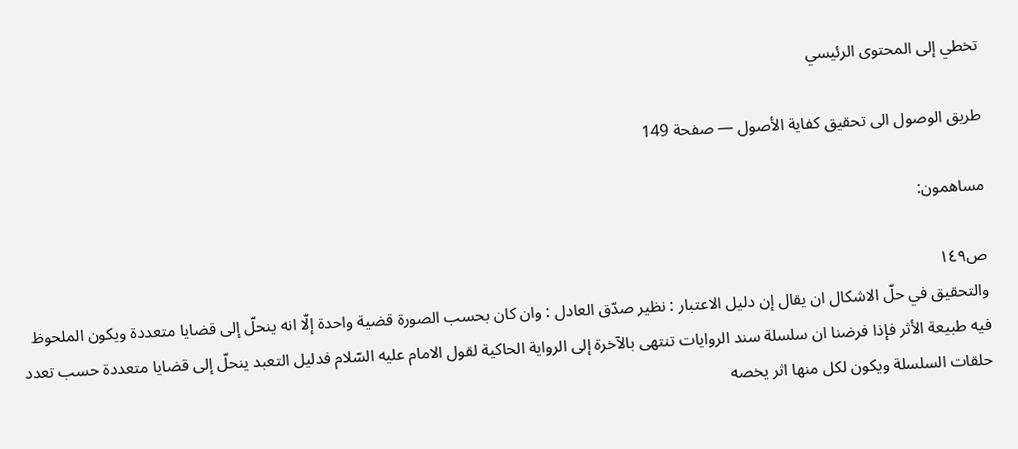تخطي إلى المحتوى الرئيسي

طريق الوصول الى تحقيق كفاية الأصول — صفحة 149

مساهمون:

ص١٤٩
والتحقيق في حلّ الاشكال ان يقال إن دليل الاعتبار : نظير صدّق العادل : وان كان بحسب الصورة قضية واحدة إلّا انه ينحلّ إلى قضايا متعددة ويكون الملحوظ فيه طبيعة الأثر فإذا فرضنا ان سلسلة سند الروايات تنتهى بالآخرة إلى الرواية الحاكية لقول الامام عليه السّلام فدليل التعبد ينحلّ إلى قضايا متعددة حسب تعدد حلقات السلسلة ويكون لكل منها اثر يخصه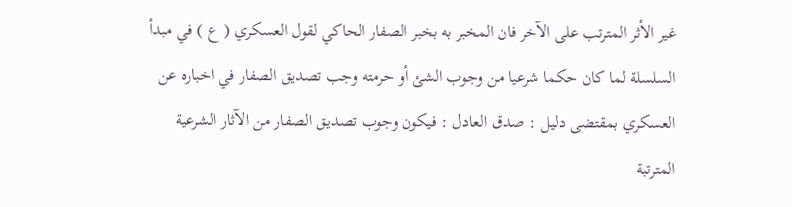غير الأثر المترتب على الآخر فان المخبر به بخبر الصفار الحاكي لقول العسكري ( ع ) في مبدأ السلسلة لما كان حكما شرعيا من وجوب الشئ أو حرمته وجب تصديق الصفار في اخباره عن العسكري بمقتضى دليل : صدق العادل : فيكون وجوب تصديق الصفار من الآثار الشرعية المترتبة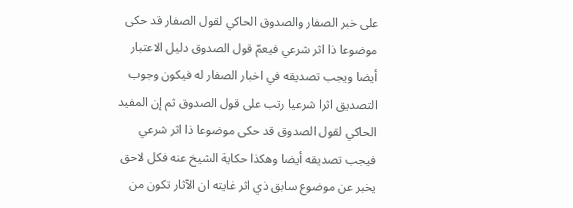على خبر الصفار والصدوق الحاكي لقول الصفار قد حكى موضوعا ذا اثر شرعي فيعمّ قول الصدوق دليل الاعتبار أيضا ويجب تصديقه في اخبار الصفار له فيكون وجوب التصديق اثرا شرعيا رتب على قول الصدوق ثم إن المفيد الحاكي لقول الصدوق قد حكى موضوعا ذا اثر شرعي فيجب تصديقه أيضا وهكذا حكاية الشيخ عنه فكل لاحق يخبر عن موضوع سابق ذي اثر غايته ان الآثار تكون من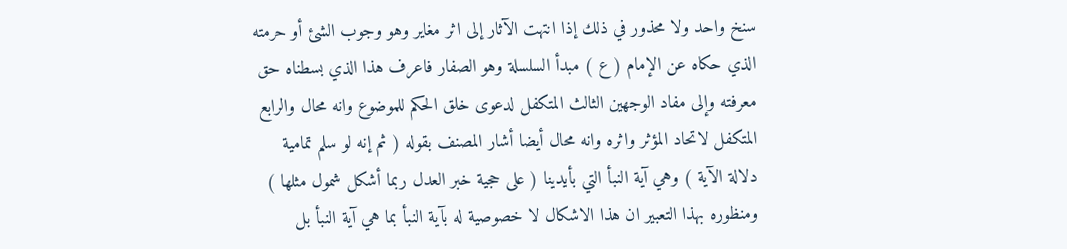سنخ واحد ولا محذور في ذلك إذا انتهت الآثار إلى اثر مغاير وهو وجوب الشئ أو حرمته الذي حكاه عن الإمام ( ع ) مبدأ السلسلة وهو الصفار فاعرف هذا الذي بسطناه حق معرفته وإلى مفاد الوجهين الثالث المتكفل لدعوى خلق الحكم للموضوع وانه محال والرابع المتكفل لاتحاد المؤثر واثره وانه محال أيضا أشار المصنف بقوله ( ثم إنه لو سلم تمامية دلالة الآية ) وهي آية النبأ التي بأيدينا ( على حجية خبر العدل ربما أشكل شمول مثلها ) ومنظوره بهذا التعبير ان هذا الاشكال لا خصوصية له بآية النبأ بما هي آية النبأ بل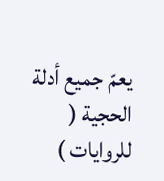يعمّ جميع أدلة الحجية ( للروايات )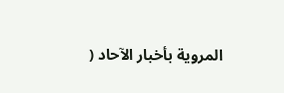المروية بأخبار الآحاد (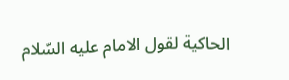الحاكية لقول الامام عليه السّلام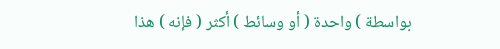بواسطة ) واحدة ( أو وسائط ) أكثر ( فإنه ) هذا